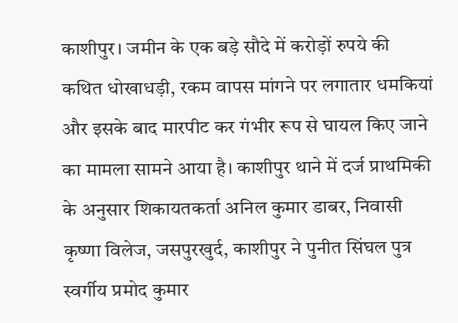काशीपुर। जमीन के एक बड़े सौदे में करोड़ों रुपये की कथित धोखाधड़ी, रकम वापस मांगने पर लगातार धमकियां और इसके बाद मारपीट कर गंभीर रूप से घायल किए जाने का मामला सामने आया है। काशीपुर थाने में दर्ज प्राथमिकी के अनुसार शिकायतकर्ता अनिल कुमार डाबर, निवासी कृष्णा विलेज, जसपुरखुर्द, काशीपुर ने पुनीत सिंघल पुत्र स्वर्गीय प्रमोद कुमार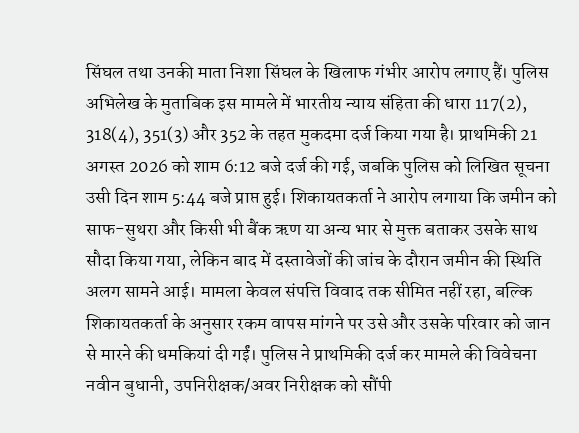सिंघल तथा उनकी माता निशा सिंघल के खिलाफ गंभीर आरोप लगाए हैं। पुलिस अभिलेख के मुताबिक इस मामले में भारतीय न्याय संहिता की धारा 117(2), 318(4), 351(3) और 352 के तहत मुकदमा दर्ज किया गया है। प्राथमिकी 21 अगस्त 2026 को शाम 6:12 बजे दर्ज की गई, जबकि पुलिस को लिखित सूचना उसी दिन शाम 5:44 बजे प्राप्त हुई। शिकायतकर्ता ने आरोप लगाया कि जमीन को साफ-सुथरा और किसी भी बैंक ऋण या अन्य भार से मुक्त बताकर उसके साथ सौदा किया गया, लेकिन बाद में दस्तावेजों की जांच के दौरान जमीन की स्थिति अलग सामने आई। मामला केवल संपत्ति विवाद तक सीमित नहीं रहा, बल्कि शिकायतकर्ता के अनुसार रकम वापस मांगने पर उसे और उसके परिवार को जान से मारने की धमकियां दी गईं। पुलिस ने प्राथमिकी दर्ज कर मामले की विवेचना नवीन बुधानी, उपनिरीक्षक/अवर निरीक्षक को सौंपी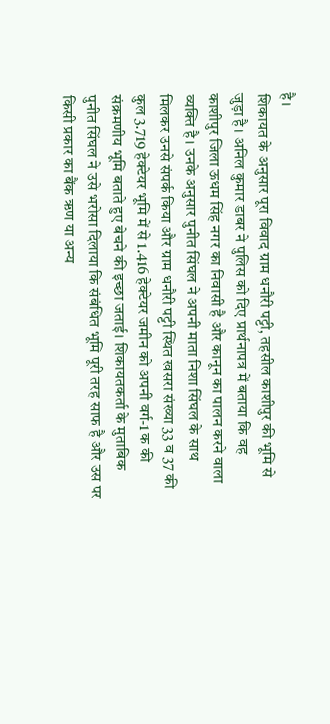है।
शिकायत के अनुसार पूरा विवाद ग्राम धनौरी पट्टी, तहसील काशीपुर की भूमि से जुड़ा है। अनिल कुमार डाबर ने पुलिस को दिए प्रार्थनापत्र में बताया कि वह काशीपुर जिला ऊधम सिंह नगर का निवासी है और कानून का पालन करने वाला व्यक्ति है। उनके अनुसार पुनीत सिंघल ने अपनी माता निशा सिंघल के साथ मिलकर उनसे संपर्क किया और ग्राम धनौरी पट्टी स्थित खसरा संख्या 33 व 37 की कुल 3.719 हेक्टेयर भूमि में से 1.416 हेक्टेयर जमीन को अपनी वर्ग-1 क की संक्रमणीय भूमि बताते हुए बेचने की इच्छा जताई। शिकायतकर्ता के मुताबिक पुनीत सिंघल ने उसे भरोसा दिलाया कि संबंधित भूमि पूरी तरह साफ है और उस पर किसी प्रकार का बैंक ऋण या अन्य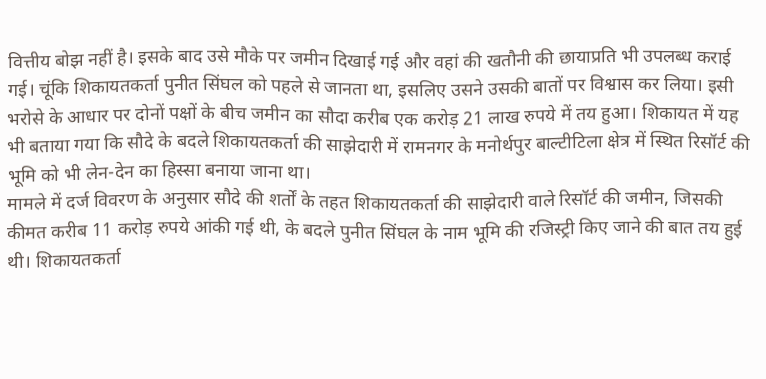वित्तीय बोझ नहीं है। इसके बाद उसे मौके पर जमीन दिखाई गई और वहां की खतौनी की छायाप्रति भी उपलब्ध कराई गई। चूंकि शिकायतकर्ता पुनीत सिंघल को पहले से जानता था, इसलिए उसने उसकी बातों पर विश्वास कर लिया। इसी भरोसे के आधार पर दोनों पक्षों के बीच जमीन का सौदा करीब एक करोड़ 21 लाख रुपये में तय हुआ। शिकायत में यह भी बताया गया कि सौदे के बदले शिकायतकर्ता की साझेदारी में रामनगर के मनोर्थपुर बाल्टीटिला क्षेत्र में स्थित रिसॉर्ट की भूमि को भी लेन-देन का हिस्सा बनाया जाना था।
मामले में दर्ज विवरण के अनुसार सौदे की शर्तों के तहत शिकायतकर्ता की साझेदारी वाले रिसॉर्ट की जमीन, जिसकी कीमत करीब 11 करोड़ रुपये आंकी गई थी, के बदले पुनीत सिंघल के नाम भूमि की रजिस्ट्री किए जाने की बात तय हुई थी। शिकायतकर्ता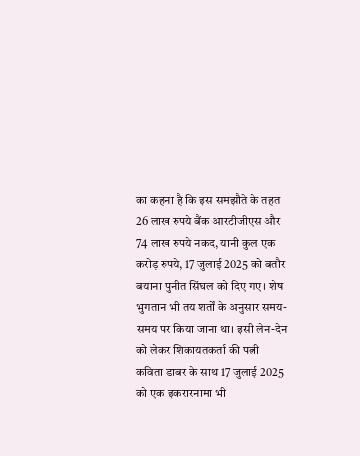का कहना है कि इस समझौते के तहत 26 लाख रुपये बैंक आरटीजीएस और 74 लाख रुपये नकद, यानी कुल एक करोड़ रुपये, 17 जुलाई 2025 को बतौर बयाना पुनीत सिंघल को दिए गए। शेष भुगतान भी तय शर्तों के अनुसार समय-समय पर किया जाना था। इसी लेन-देन को लेकर शिकायतकर्ता की पत्नी कविता डाबर के साथ 17 जुलाई 2025 को एक इकरारनामा भी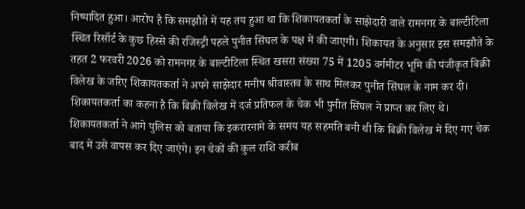निष्पादित हुआ। आरोप है कि समझौते में यह तय हुआ था कि शिकायतकर्ता के साझेदारी वाले रामनगर के बाल्टीटिला स्थित रिसॉर्ट के कुछ हिस्से की रजिस्ट्री पहले पुनीत सिंघल के पक्ष में की जाएगी। शिकायत के अनुसार इस समझौते के तहत 2 फरवरी 2026 को रामनगर के बाल्टीटिला स्थित खसरा संख्या 75 में 1205 वर्गमीटर भूमि की पंजीकृत बिक्री विलेख के जरिए शिकायतकर्ता ने अपने साझेदार मनीष श्रीवास्तव के साथ मिलकर पुनीत सिंघल के नाम कर दी। शिकायतकर्ता का कहना है कि बिक्री विलेख में दर्ज प्रतिफल के चेक भी पुनीत सिंघल ने प्राप्त कर लिए थे।
शिकायतकर्ता ने आगे पुलिस को बताया कि इकरारनामे के समय यह सहमति बनी थी कि बिक्री विलेख में दिए गए चेक बाद में उसे वापस कर दिए जाएंगे। इन चेकों की कुल राशि करीब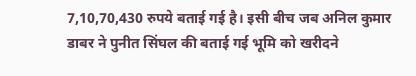7,10,70,430 रुपये बताई गई है। इसी बीच जब अनिल कुमार डाबर ने पुनीत सिंघल की बताई गई भूमि को खरीदने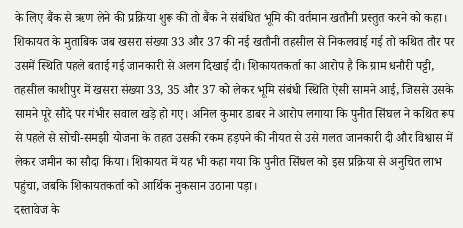के लिए बैंक से ऋण लेने की प्रक्रिया शुरू की तो बैंक ने संबंधित भूमि की वर्तमान खतौनी प्रस्तुत करने को कहा। शिकायत के मुताबिक जब खसरा संख्या 33 और 37 की नई खतौनी तहसील से निकलवाई गई तो कथित तौर पर उसमें स्थिति पहले बताई गई जानकारी से अलग दिखाई दी। शिकायतकर्ता का आरोप है कि ग्राम धनौरी पट्टी, तहसील काशीपुर में खसरा संख्या 33, 35 और 37 को लेकर भूमि संबंधी स्थिति ऐसी सामने आई, जिससे उसके सामने पूरे सौदे पर गंभीर सवाल खड़े हो गए। अनिल कुमार डाबर ने आरोप लगाया कि पुनीत सिंघल ने कथित रूप से पहले से सोची-समझी योजना के तहत उसकी रकम हड़पने की नीयत से उसे गलत जानकारी दी और विश्वास में लेकर जमीन का सौदा किया। शिकायत में यह भी कहा गया कि पुनीत सिंघल को इस प्रक्रिया से अनुचित लाभ पहुंचा, जबकि शिकायतकर्ता को आर्थिक नुकसान उठाना पड़ा।
दस्तावेज के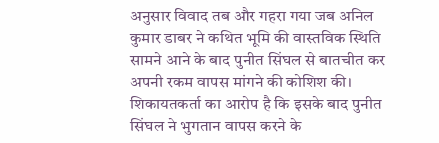अनुसार विवाद तब और गहरा गया जब अनिल कुमार डाबर ने कथित भूमि की वास्तविक स्थिति सामने आने के बाद पुनीत सिंघल से बातचीत कर अपनी रकम वापस मांगने की कोशिश की। शिकायतकर्ता का आरोप है कि इसके बाद पुनीत सिंघल ने भुगतान वापस करने के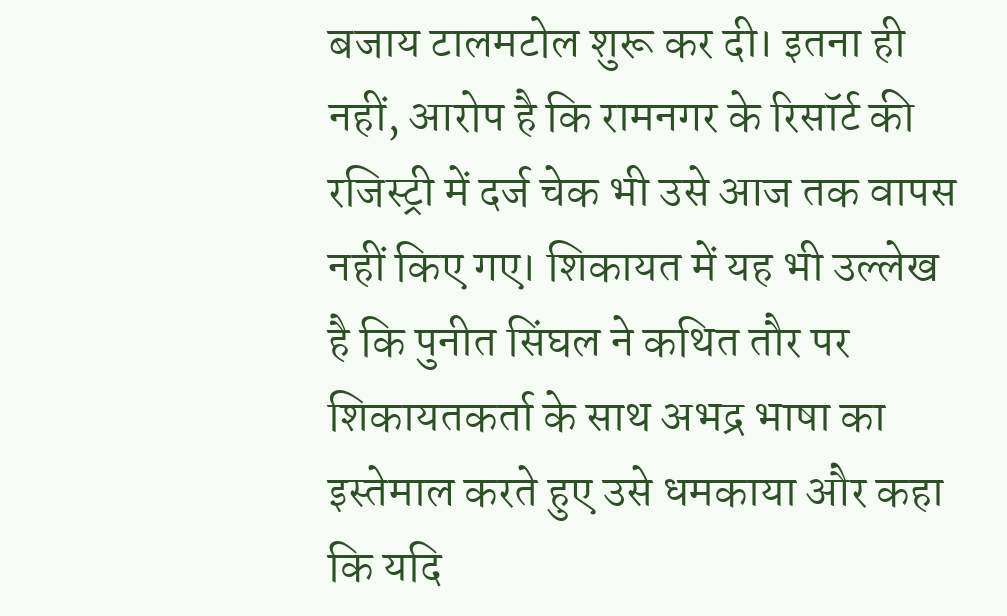बजाय टालमटोल शुरू कर दी। इतना ही नहीं, आरोप है कि रामनगर के रिसॉर्ट की रजिस्ट्री में दर्ज चेक भी उसे आज तक वापस नहीं किए गए। शिकायत में यह भी उल्लेख है कि पुनीत सिंघल ने कथित तौर पर शिकायतकर्ता के साथ अभद्र भाषा का इस्तेमाल करते हुए उसे धमकाया और कहा कि यदि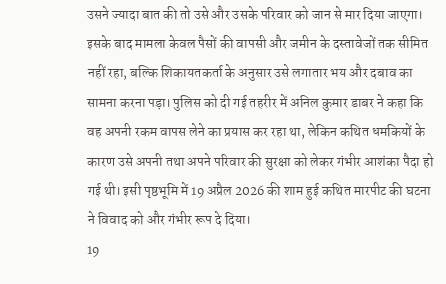उसने ज्यादा बात की तो उसे और उसके परिवार को जान से मार दिया जाएगा। इसके बाद मामला केवल पैसों की वापसी और जमीन के दस्तावेजों तक सीमित नहीं रहा, बल्कि शिकायतकर्ता के अनुसार उसे लगातार भय और दबाव का सामना करना पड़ा। पुलिस को दी गई तहरीर में अनिल कुमार डाबर ने कहा कि वह अपनी रकम वापस लेने का प्रयास कर रहा था, लेकिन कथित धमकियों के कारण उसे अपनी तथा अपने परिवार की सुरक्षा को लेकर गंभीर आशंका पैदा हो गई थी। इसी पृष्ठभूमि में 19 अप्रैल 2026 की शाम हुई कथित मारपीट की घटना ने विवाद को और गंभीर रूप दे दिया।
19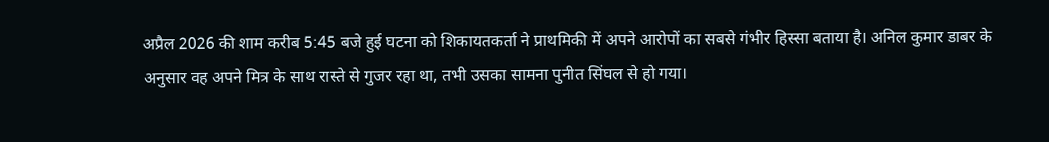अप्रैल 2026 की शाम करीब 5:45 बजे हुई घटना को शिकायतकर्ता ने प्राथमिकी में अपने आरोपों का सबसे गंभीर हिस्सा बताया है। अनिल कुमार डाबर के अनुसार वह अपने मित्र के साथ रास्ते से गुजर रहा था, तभी उसका सामना पुनीत सिंघल से हो गया।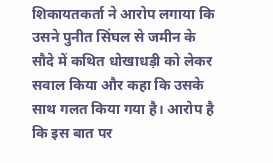शिकायतकर्ता ने आरोप लगाया कि उसने पुनीत सिंघल से जमीन के सौदे में कथित धोखाधड़ी को लेकर सवाल किया और कहा कि उसके साथ गलत किया गया है। आरोप है कि इस बात पर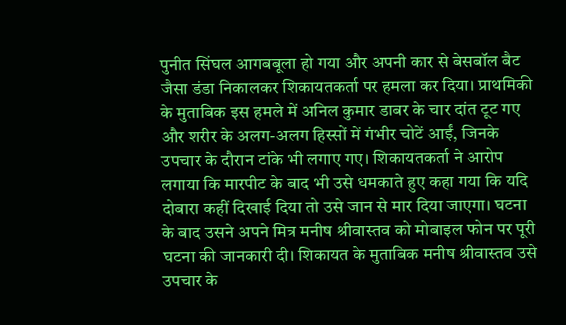पुनीत सिंघल आगबबूला हो गया और अपनी कार से बेसबॉल बैट जैसा डंडा निकालकर शिकायतकर्ता पर हमला कर दिया। प्राथमिकी के मुताबिक इस हमले में अनिल कुमार डाबर के चार दांत टूट गए और शरीर के अलग-अलग हिस्सों में गंभीर चोटें आईं, जिनके उपचार के दौरान टांके भी लगाए गए। शिकायतकर्ता ने आरोप लगाया कि मारपीट के बाद भी उसे धमकाते हुए कहा गया कि यदि दोबारा कहीं दिखाई दिया तो उसे जान से मार दिया जाएगा। घटना के बाद उसने अपने मित्र मनीष श्रीवास्तव को मोबाइल फोन पर पूरी घटना की जानकारी दी। शिकायत के मुताबिक मनीष श्रीवास्तव उसे उपचार के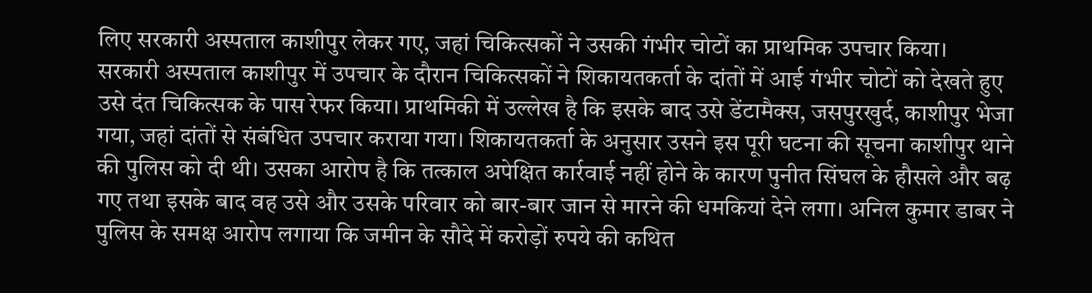लिए सरकारी अस्पताल काशीपुर लेकर गए, जहां चिकित्सकों ने उसकी गंभीर चोटों का प्राथमिक उपचार किया।
सरकारी अस्पताल काशीपुर में उपचार के दौरान चिकित्सकों ने शिकायतकर्ता के दांतों में आई गंभीर चोटों को देखते हुए उसे दंत चिकित्सक के पास रेफर किया। प्राथमिकी में उल्लेख है कि इसके बाद उसे डेंटामैक्स, जसपुरखुर्द, काशीपुर भेजा गया, जहां दांतों से संबंधित उपचार कराया गया। शिकायतकर्ता के अनुसार उसने इस पूरी घटना की सूचना काशीपुर थाने की पुलिस को दी थी। उसका आरोप है कि तत्काल अपेक्षित कार्रवाई नहीं होने के कारण पुनीत सिंघल के हौसले और बढ़ गए तथा इसके बाद वह उसे और उसके परिवार को बार-बार जान से मारने की धमकियां देने लगा। अनिल कुमार डाबर ने पुलिस के समक्ष आरोप लगाया कि जमीन के सौदे में करोड़ों रुपये की कथित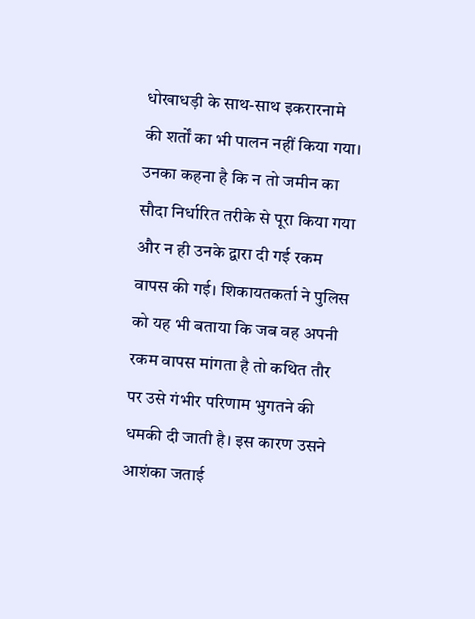धोखाधड़ी के साथ-साथ इकरारनामे की शर्तों का भी पालन नहीं किया गया। उनका कहना है कि न तो जमीन का सौदा निर्धारित तरीके से पूरा किया गया और न ही उनके द्वारा दी गई रकम वापस की गई। शिकायतकर्ता ने पुलिस को यह भी बताया कि जब वह अपनी रकम वापस मांगता है तो कथित तौर पर उसे गंभीर परिणाम भुगतने की धमकी दी जाती है। इस कारण उसने आशंका जताई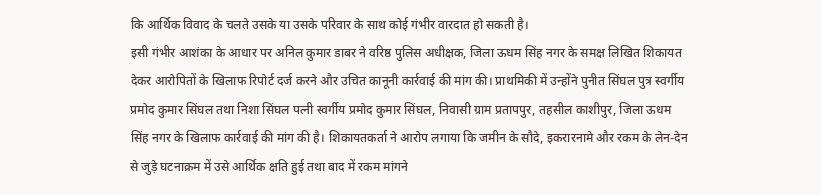कि आर्थिक विवाद के चलते उसके या उसके परिवार के साथ कोई गंभीर वारदात हो सकती है।
इसी गंभीर आशंका के आधार पर अनिल कुमार डाबर ने वरिष्ठ पुलिस अधीक्षक, जिला ऊधम सिंह नगर के समक्ष लिखित शिकायत देकर आरोपितों के खिलाफ रिपोर्ट दर्ज करने और उचित कानूनी कार्रवाई की मांग की। प्राथमिकी में उन्होंने पुनीत सिंघल पुत्र स्वर्गीय प्रमोद कुमार सिंघल तथा निशा सिंघल पत्नी स्वर्गीय प्रमोद कुमार सिंघल, निवासी ग्राम प्रतापपुर, तहसील काशीपुर, जिला ऊधम सिंह नगर के खिलाफ कार्रवाई की मांग की है। शिकायतकर्ता ने आरोप लगाया कि जमीन के सौदे, इकरारनामे और रकम के लेन-देन से जुड़े घटनाक्रम में उसे आर्थिक क्षति हुई तथा बाद में रकम मांगने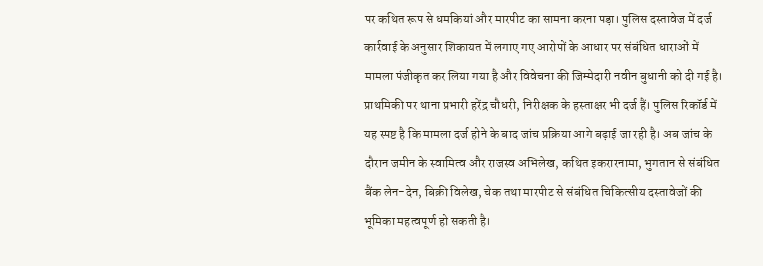पर कथित रूप से धमकियां और मारपीट का सामना करना पड़ा। पुलिस दस्तावेज में दर्ज कार्रवाई के अनुसार शिकायत में लगाए गए आरोपों के आधार पर संबंधित धाराओं में मामला पंजीकृत कर लिया गया है और विवेचना की जिम्मेदारी नवीन बुधानी को दी गई है। प्राथमिकी पर थाना प्रभारी हरेंद्र चौधरी, निरीक्षक के हस्ताक्षर भी दर्ज हैं। पुलिस रिकॉर्ड में यह स्पष्ट है कि मामला दर्ज होने के बाद जांच प्रक्रिया आगे बढ़ाई जा रही है। अब जांच के दौरान जमीन के स्वामित्व और राजस्व अभिलेख, कथित इकरारनामा, भुगतान से संबंधित बैंक लेन-देन, बिक्री विलेख, चेक तथा मारपीट से संबंधित चिकित्सीय दस्तावेजों की भूमिका महत्वपूर्ण हो सकती है।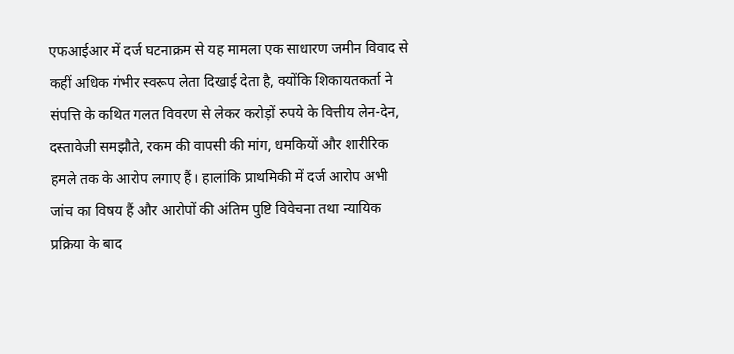एफआईआर में दर्ज घटनाक्रम से यह मामला एक साधारण जमीन विवाद से कहीं अधिक गंभीर स्वरूप लेता दिखाई देता है, क्योंकि शिकायतकर्ता ने संपत्ति के कथित गलत विवरण से लेकर करोड़ों रुपये के वित्तीय लेन-देन, दस्तावेजी समझौते, रकम की वापसी की मांग, धमकियों और शारीरिक हमले तक के आरोप लगाए हैं। हालांकि प्राथमिकी में दर्ज आरोप अभी जांच का विषय हैं और आरोपों की अंतिम पुष्टि विवेचना तथा न्यायिक प्रक्रिया के बाद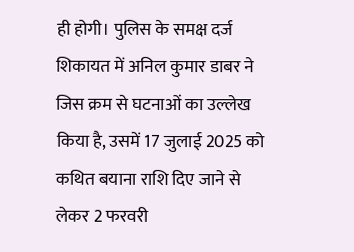ही होगी। पुलिस के समक्ष दर्ज शिकायत में अनिल कुमार डाबर ने जिस क्रम से घटनाओं का उल्लेख किया है, उसमें 17 जुलाई 2025 को कथित बयाना राशि दिए जाने से लेकर 2 फरवरी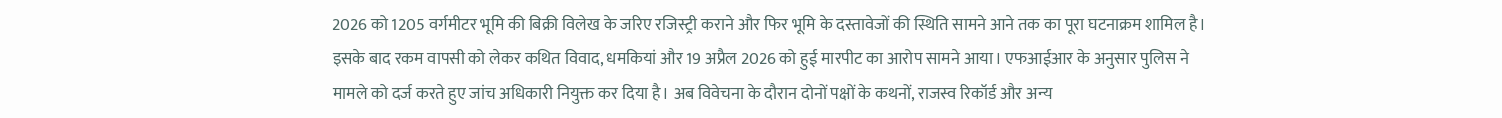2026 को 1205 वर्गमीटर भूमि की बिक्री विलेख के जरिए रजिस्ट्री कराने और फिर भूमि के दस्तावेजों की स्थिति सामने आने तक का पूरा घटनाक्रम शामिल है। इसके बाद रकम वापसी को लेकर कथित विवाद, धमकियां और 19 अप्रैल 2026 को हुई मारपीट का आरोप सामने आया। एफआईआर के अनुसार पुलिस ने मामले को दर्ज करते हुए जांच अधिकारी नियुक्त कर दिया है। अब विवेचना के दौरान दोनों पक्षों के कथनों, राजस्व रिकॉर्ड और अन्य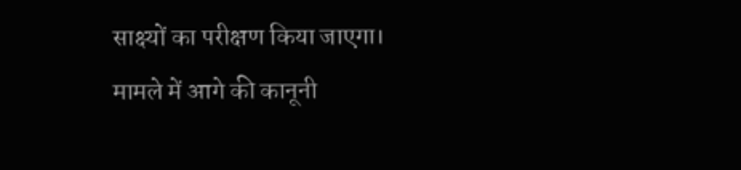साक्ष्यों का परीक्षण किया जाएगा। मामले में आगे की कानूनी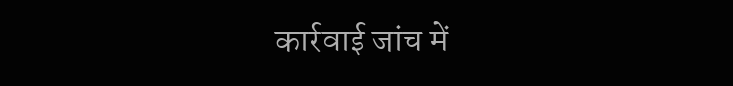कार्रवाई जांच में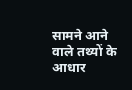सामने आने वाले तथ्यों के आधार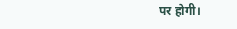पर होगी।